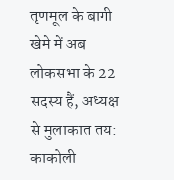तृणमूल के बागी खेमे में अब लोकसभा के 22 सदस्य हैं, अध्यक्ष से मुलाकात तय: काकोली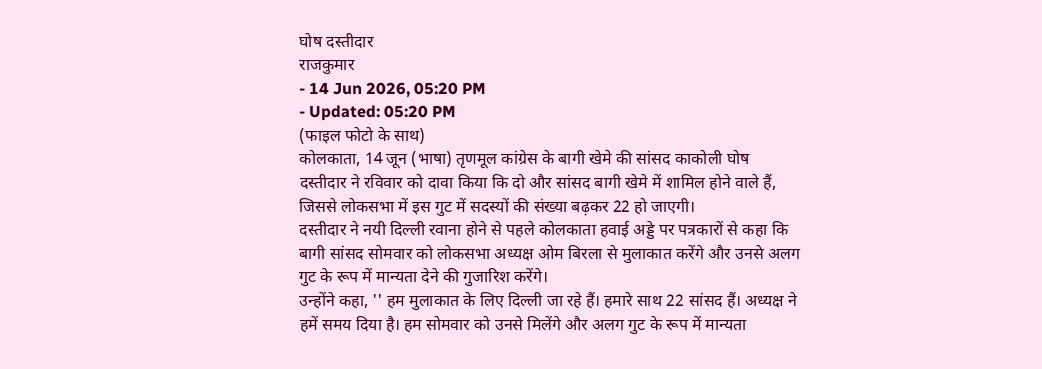घोष दस्तीदार
राजकुमार
- 14 Jun 2026, 05:20 PM
- Updated: 05:20 PM
(फाइल फोटो के साथ)
कोलकाता, 14 जून (भाषा) तृणमूल कांग्रेस के बागी खेमे की सांसद काकोली घोष दस्तीदार ने रविवार को दावा किया कि दो और सांसद बागी खेमे में शामिल होने वाले हैं, जिससे लोकसभा में इस गुट में सदस्यों की संख्या बढ़कर 22 हो जाएगी।
दस्तीदार ने नयी दिल्ली रवाना होने से पहले कोलकाता हवाई अड्डे पर पत्रकारों से कहा कि बागी सांसद सोमवार को लोकसभा अध्यक्ष ओम बिरला से मुलाकात करेंगे और उनसे अलग गुट के रूप में मान्यता देने की गुजारिश करेंगे।
उन्होंने कहा, '' हम मुलाकात के लिए दिल्ली जा रहे हैं। हमारे साथ 22 सांसद हैं। अध्यक्ष ने हमें समय दिया है। हम सोमवार को उनसे मिलेंगे और अलग गुट के रूप में मान्यता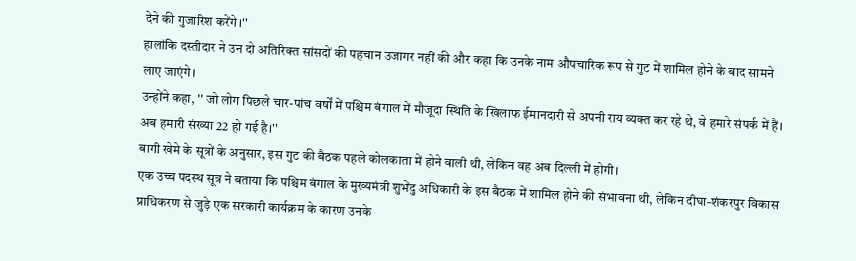देने की गुजारिश करेंगे।''
हालांकि दस्तीदार ने उन दो अतिरिक्त सांसदों की पहचान उजागर नहीं की और कहा कि उनके नाम औपचारिक रूप से गुट में शामिल होने के बाद सामने लाए जाएंगे।
उन्होंने कहा, '' जो लोग पिछले चार-पांच वर्षों में पश्चिम बंगाल में मौजूदा स्थिति के खिलाफ ईमानदारी से अपनी राय व्यक्त कर रहे थे, वे हमारे संपर्क में हैं। अब हमारी संख्या 22 हो गई है।''
बागी खेमे के सूत्रों के अनुसार, इस गुट की बैठक पहले कोलकाता में होने वाली थी, लेकिन वह अब दिल्ली में होगी।
एक उच्च पदस्थ सूत्र ने बताया कि पश्चिम बंगाल के मुख्यमंत्री शुभेंदु अधिकारी के इस बैठक में शामिल होने की संभावना थी, लेकिन दीघा-शंकरपुर विकास प्राधिकरण से जुड़े एक सरकारी कार्यक्रम के कारण उनके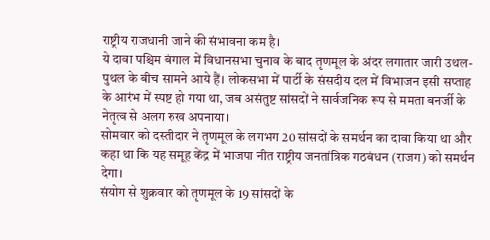राष्ट्रीय राजधानी जाने की संभावना कम है।
ये दावा पश्चिम बंगाल में विधानसभा चुनाव के बाद तृणमूल के अंदर लगातार जारी उथल-पुथल के बीच सामने आये हैं। लोकसभा में पार्टी के संसदीय दल में विभाजन इसी सप्ताह के आरंभ में स्पष्ट हो गया था, जब असंतुष्ट सांसदों ने सार्वजनिक रूप से ममता बनर्जी के नेतृत्व से अलग रुख अपनाया।
सोमवार को दस्तीदार ने तृणमूल के लगभग 20 सांसदों के समर्थन का दावा किया था और कहा था कि यह समूह केंद्र में भाजपा नीत राष्ट्रीय जनतांत्रिक गठबंधन (राजग) को समर्थन देगा।
संयोग से शुक्रवार को तृणमूल के 19 सांसदों के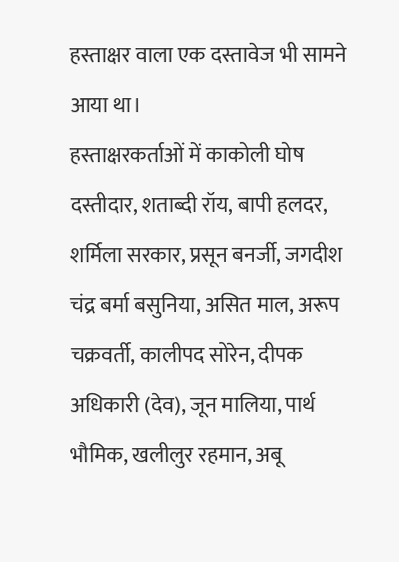हस्ताक्षर वाला एक दस्तावेज भी सामने आया था।
हस्ताक्षरकर्ताओं में काकोली घोष दस्तीदार, शताब्दी रॉय, बापी हलदर, शर्मिला सरकार, प्रसून बनर्जी, जगदीश चंद्र बर्मा बसुनिया, असित माल, अरूप चक्रवर्ती, कालीपद सोरेन, दीपक अधिकारी (देव), जून मालिया, पार्थ भौमिक, खलीलुर रहमान, अबू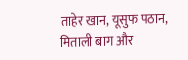ताहेर खान, यूसुफ पठान, मिताली बाग और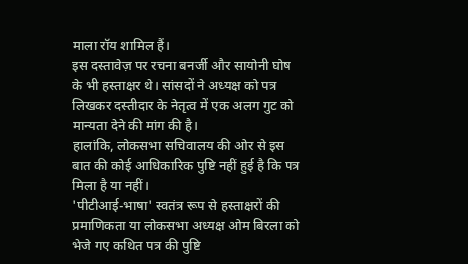माला रॉय शामिल हैं।
इस दस्तावेज़ पर रचना बनर्जी और सायोनी घोष के भी हस्ताक्षर थे। सांसदों ने अध्यक्ष को पत्र लिखकर दस्तीदार के नेतृत्व में एक अलग गुट को मान्यता देने की मांग की है।
हालांकि, लोकसभा सचिवालय की ओर से इस बात की कोई आधिकारिक पुष्टि नहीं हुई है कि पत्र मिला है या नहीं।
'पीटीआई-भाषा' स्वतंत्र रूप से हस्ताक्षरों की प्रमाणिकता या लोकसभा अध्यक्ष ओम बिरला को भेजे गए कथित पत्र की पुष्टि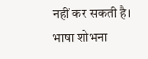नहीं कर सकती है।
भाषा शोभना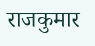राजकुमार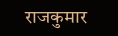राजकुमार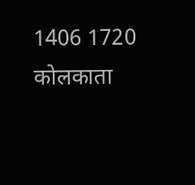1406 1720 कोलकाता